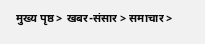मुख्य पृष्ठ > खबर-संसार > समाचार >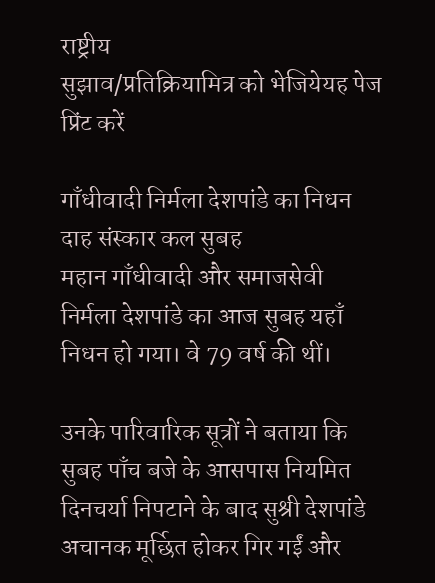राष्ट्रीय
सुझाव/प्रतिक्रियामित्र को भेजियेयह पेज प्रिंट करें

गाँधीवादी निर्मला देशपांडे का निधन
दाह संस्कार कल सुबह
महान गाँधीवादी और समाजसेवी निर्मला देशपांडे का आज सुबह यहाँ निधन हो गया। वे 79 वर्ष की थीं।

उनके पारिवारिक सूत्रों ने बताया कि सुबह पाँच बजे के आसपास नियमित दिनचर्या निपटाने के बाद सुश्री देशपांडे अचानक मूर्छित होकर गिर गईं और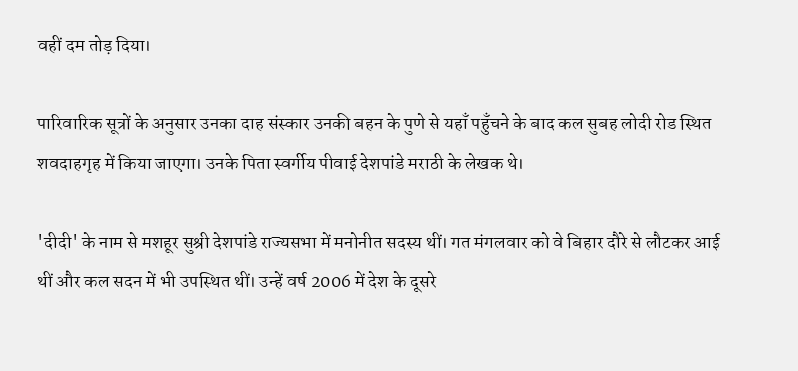वहीं दम तोड़ दिया।

पारिवारिक सूत्रों के अनुसार उनका दाह संस्कार उनकी बहन के पुणे से यहाँ पहुँचने के बाद कल सुबह लोदी रोड स्थित शवदाहगृह में किया जाएगा। उनके पिता स्वर्गीय पीवाई देशपांडे मराठी के लेखक थे।

'दीदी' के नाम से मशहूर सुश्री देशपांडे राज्यसभा में मनोनीत सदस्य थीं। गत मंगलवार को वे बिहार दौरे से लौटकर आई थीं और कल सदन में भी उपस्थित थीं। उन्हें वर्ष 2006 में देश के दूसरे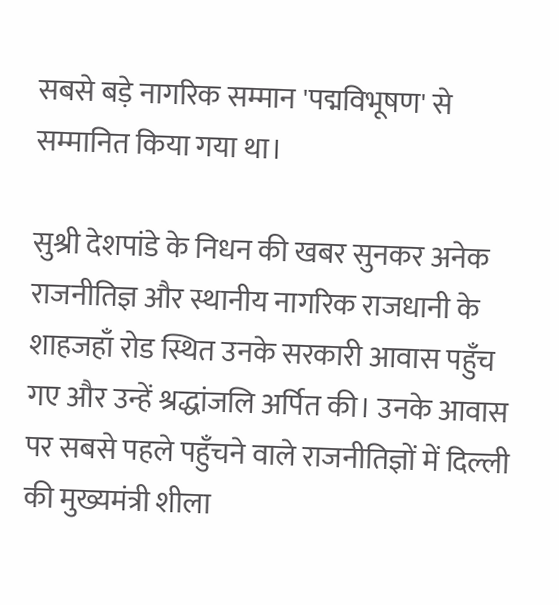सबसे बड़े नागरिक सम्मान 'पद्मविभूषण' से सम्मानित किया गया था।

सुश्री देशपांडे के निधन की खबर सुनकर अनेक राजनीतिज्ञ और स्थानीय नागरिक राजधानी के शाहजहाँ रोड स्थित उनके सरकारी आवास पहुँच गए और उन्हें श्रद्धांजलि अर्पित की। उनके आवास पर सबसे पहले पहुँचने वाले राजनीतिज्ञों में दिल्ली की मुख्यमंत्री शीला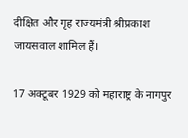दीक्षित और गृह राज्यमंत्री श्रीप्रकाश जायसवाल शामिल हैं।

17 अक्टूबर 1929 को महाराष्ट्र के नागपुर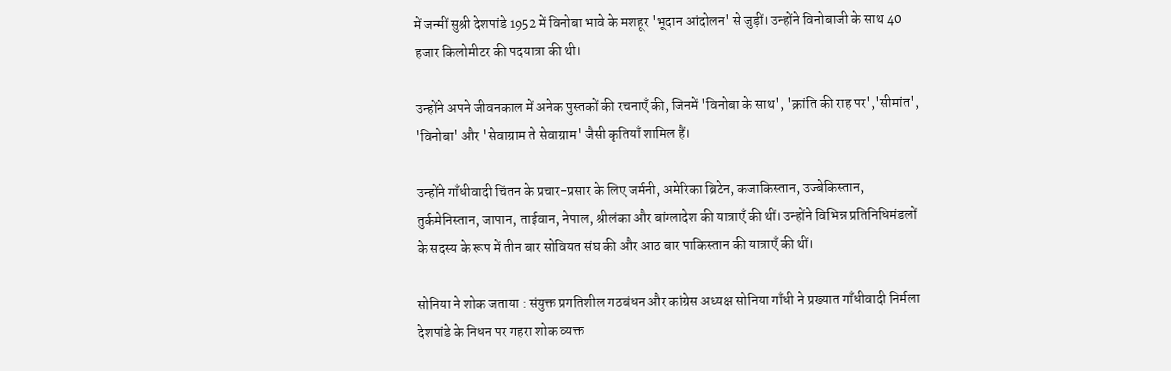में जन्मीं सुश्री देशपांडे 1952 में विनोबा भावे के मशहूर 'भूदान आंदोलन' से जुड़ीं। उन्होंने विनोबाजी के साथ 40 हजार किलोमीटर की पदयात्रा की थी।

उन्होंने अपने जीवनकाल में अनेक पुस्तकों की रचनाएँ की, जिनमें 'विनोबा के साथ', 'क्रांति की राह पर','सीमांत', 'विनोबा' और 'सेवाग्राम ते सेवाग्राम' जैसी कृतियाँ शामिल हैं।

उन्होंने गाँधीवादी चिंतन के प्रचार-प्रसार के लिए जर्मनी, अमेरिका ब्रिटेन, कजाकिस्तान, उज्बेकिस्तान, तुर्कमेनिस्तान, जापान, ताईवान, नेपाल, श्रीलंका और बांग्लादेश की यात्राएँ की थीं। उन्होंने विभिन्न प्रतिनिधिमंडलों के सदस्य के रूप में तीन बार सोवियत संघ की और आठ बार पाकिस्तान की यात्राएँ की थीं।

सोनिया ने शोक जताया : संयुक्त प्रगतिशील गठबंधन और कांग्रेस अध्यक्ष सोनिया गाँधी ने प्रख्यात गाँधीवादी निर्मला देशपांडे के निधन पर गहरा शोक व्यक्त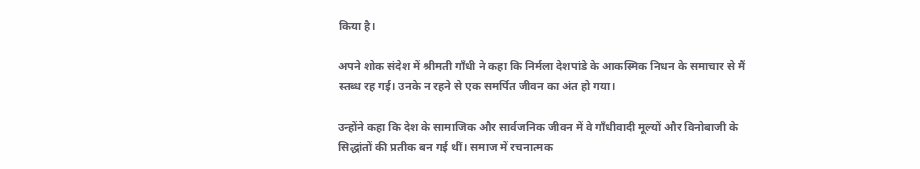किया है।

अपने शोक संदेश में श्रीमती गाँधी ने कहा कि निर्मला देशपांडे के आकस्मिक निधन के समाचार से मैं स्तब्ध रह गई। उनके न रहने से एक समर्पित जीवन का अंत हो गया।

उन्होंने कहा कि देश के सामाजिक और सार्वजनिक जीवन में वे गाँधीवादी मूल्यों और विनोबाजी के सिद्धांतों की प्रतीक बन गई थीं। समाज में रचनात्मक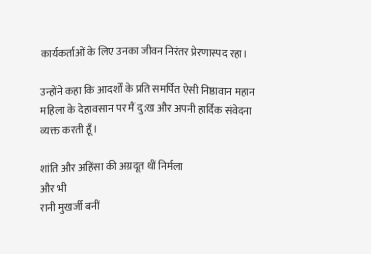कार्यकर्ताओं के लिए उनका जीवन निरंतर प्रेरणास्पद रहा।

उन्होंने कहा कि आदर्शों के प्रति समर्पित ऐसी निष्ठावान महान महिला के देहावसान पर मैं दु:ख और अपनी हार्दिक संवेदना व्यक्त करती हूँ।

शांति और अहिंसा की अग्रदूत थीं निर्मला
और भी
रानी मुखर्जी बनीं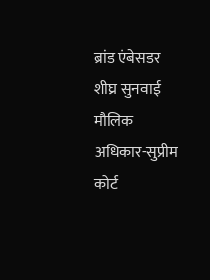ब्रांड एंबेसडर
शीघ्र सुनवाई मौलिक अधिकार-सुप्रीम कोर्ट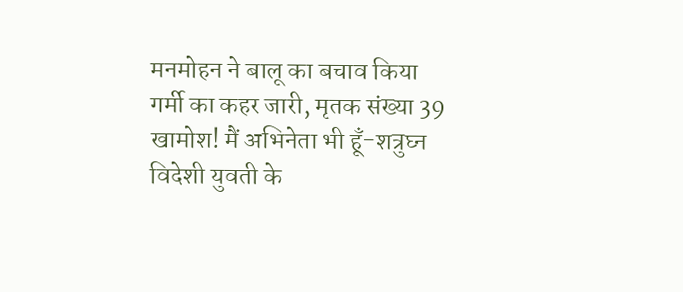मनमोहन ने बालू का बचाव किया
गर्मी का कहर जारी, मृतक संख्‍या 39
खामोश! मैं अभिनेता भी हूँ-शत्रुघ्न
विदेशी युवती के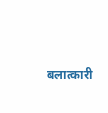बलात्कारी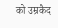को उम्रकैद